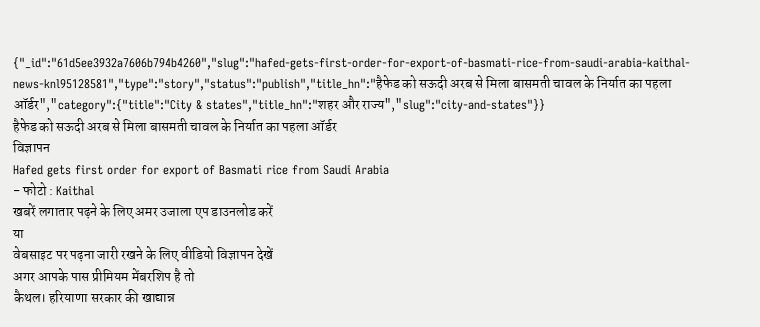{"_id":"61d5ee3932a7606b794b4260","slug":"hafed-gets-first-order-for-export-of-basmati-rice-from-saudi-arabia-kaithal-news-knl95128581","type":"story","status":"publish","title_hn":"हैफेड को सऊदी अरब से मिला बासमती चावल के निर्यात का पहला ऑर्डर","category":{"title":"City & states","title_hn":"शहर और राज्य","slug":"city-and-states"}}
हैफेड को सऊदी अरब से मिला बासमती चावल के निर्यात का पहला ऑर्डर
विज्ञापन
Hafed gets first order for export of Basmati rice from Saudi Arabia
- फोटो : Kaithal
खबरें लगातार पढ़ने के लिए अमर उजाला एप डाउनलोड करें
या
वेबसाइट पर पढ़ना जारी रखने के लिए वीडियो विज्ञापन देखें
अगर आपके पास प्रीमियम मेंबरशिप है तो
कैथल। हरियाणा सरकार की खाद्यान्न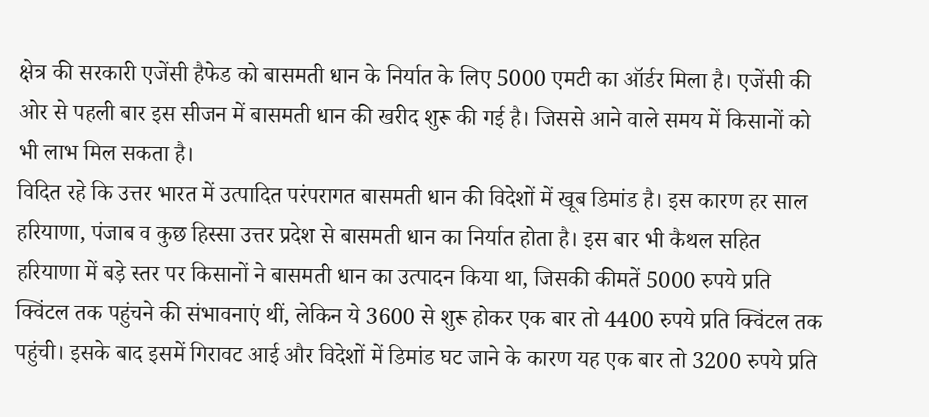क्षेत्र की सरकारी एजेंसी हैफेड को बासमती धान के निर्यात के लिए 5000 एमटी का ऑर्डर मिला है। एजेंसी की ओर से पहली बार इस सीजन में बासमती धान की खरीद शुरू की गई है। जिससे आने वाले समय में किसानों को भी लाभ मिल सकता है।
विदित रहे कि उत्तर भारत में उत्पादित परंपरागत बासमती धान की विदेशों में खूब डिमांड है। इस कारण हर साल हरियाणा, पंजाब व कुछ हिस्सा उत्तर प्रदेश से बासमती धान का निर्यात होता है। इस बार भी कैथल सहित हरियाणा में बड़े स्तर पर किसानों ने बासमती धान का उत्पादन किया था, जिसकी कीमतें 5000 रुपये प्रति क्विंटल तक पहुंचने की संभावनाएं थीं, लेकिन ये 3600 से शुरू होकर एक बार तो 4400 रुपये प्रति क्विंटल तक पहुंची। इसके बाद इसमें गिरावट आई और विदेशों में डिमांड घट जाने के कारण यह एक बार तो 3200 रुपये प्रति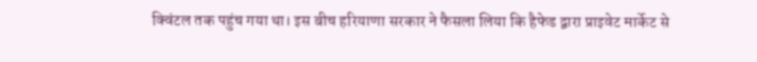क्विंटल तक पहुंच गया था। इस बीच हरियाणा सरकार ने फैसला लिया कि हैफेड द्वारा प्राइवेट मार्केट से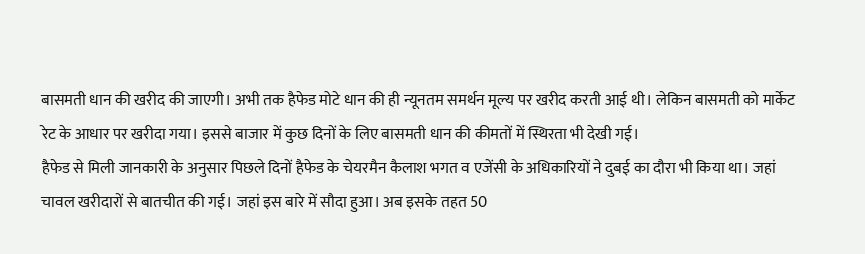बासमती धान की खरीद की जाएगी। अभी तक हैफेड मोटे धान की ही न्यूनतम समर्थन मूल्य पर खरीद करती आई थी। लेकिन बासमती को मार्केट रेट के आधार पर खरीदा गया। इससे बाजार में कुछ दिनों के लिए बासमती धान की कीमतों में स्थिरता भी देखी गई।
हैफेड से मिली जानकारी के अनुसार पिछले दिनों हैफेड के चेयरमैन कैलाश भगत व एजेंसी के अधिकारियों ने दुबई का दौरा भी किया था। जहां चावल खरीदारों से बातचीत की गई। जहां इस बारे में सौदा हुआ। अब इसके तहत 50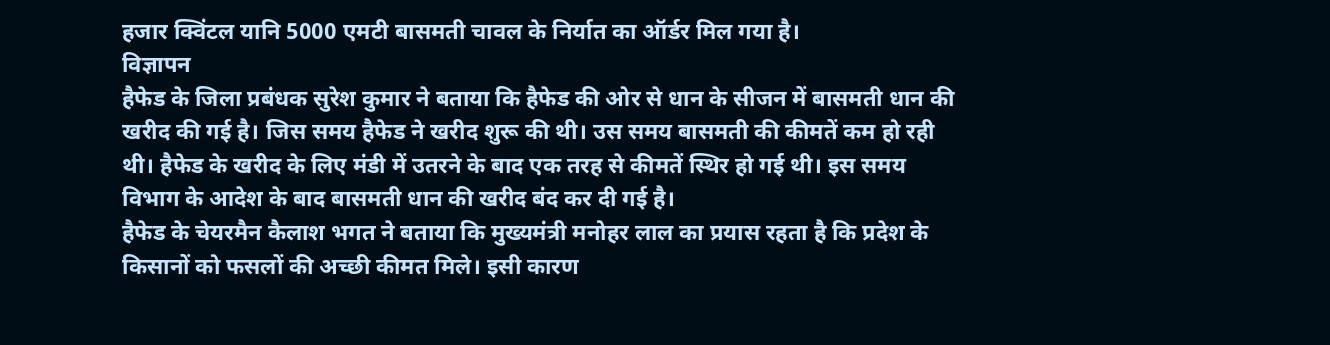हजार क्विंटल यानि 5000 एमटी बासमती चावल के निर्यात का ऑर्डर मिल गया है।
विज्ञापन
हैफेड के जिला प्रबंधक सुरेश कुमार ने बताया कि हैफेड की ओर से धान के सीजन में बासमती धान की खरीद की गई है। जिस समय हैफेड ने खरीद शुरू की थी। उस समय बासमती की कीमतें कम हो रही थी। हैफेड के खरीद के लिए मंडी में उतरने के बाद एक तरह से कीमतें स्थिर हो गई थी। इस समय विभाग के आदेश के बाद बासमती धान की खरीद बंद कर दी गई है।
हैफेड के चेयरमैन कैलाश भगत ने बताया कि मुख्यमंत्री मनोहर लाल का प्रयास रहता है कि प्रदेश के किसानों को फसलों की अच्छी कीमत मिले। इसी कारण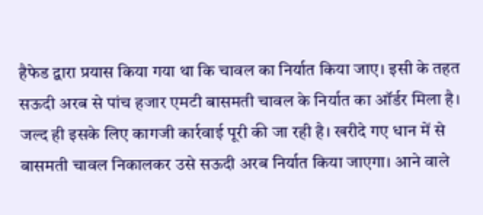हैफेड द्वारा प्रयास किया गया था कि चावल का निर्यात किया जाए। इसी के तहत सऊदी अरब से पांच हजार एमटी बासमती चावल के निर्यात का ऑर्डर मिला है। जल्द ही इसके लिए कागजी कार्रवाई पूरी की जा रही है। खरीदे गए धान में से बासमती चावल निकालकर उसे सऊदी अरब निर्यात किया जाएगा। आने वाले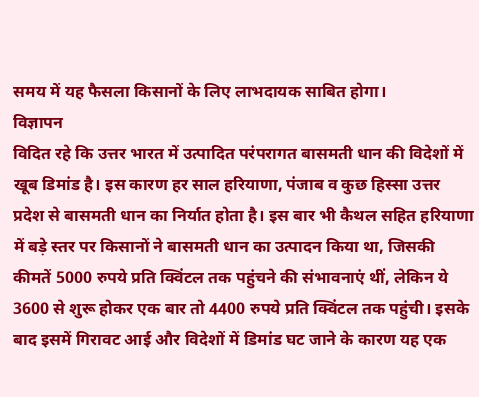समय में यह फैसला किसानों के लिए लाभदायक साबित होगा।
विज्ञापन
विदित रहे कि उत्तर भारत में उत्पादित परंपरागत बासमती धान की विदेशों में खूब डिमांड है। इस कारण हर साल हरियाणा, पंजाब व कुछ हिस्सा उत्तर प्रदेश से बासमती धान का निर्यात होता है। इस बार भी कैथल सहित हरियाणा में बड़े स्तर पर किसानों ने बासमती धान का उत्पादन किया था, जिसकी कीमतें 5000 रुपये प्रति क्विंटल तक पहुंचने की संभावनाएं थीं, लेकिन ये 3600 से शुरू होकर एक बार तो 4400 रुपये प्रति क्विंटल तक पहुंची। इसके बाद इसमें गिरावट आई और विदेशों में डिमांड घट जाने के कारण यह एक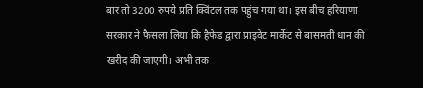बार तो 3200 रुपये प्रति क्विंटल तक पहुंच गया था। इस बीच हरियाणा सरकार ने फैसला लिया कि हैफेड द्वारा प्राइवेट मार्केट से बासमती धान की खरीद की जाएगी। अभी तक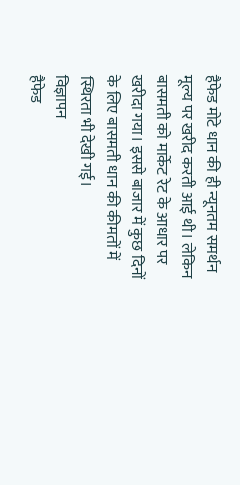हैफेड मोटे धान की ही न्यूनतम समर्थन मूल्य पर खरीद करती आई थी। लेकिन बासमती को मार्केट रेट के आधार पर खरीदा गया। इससे बाजार में कुछ दिनों के लिए बासमती धान की कीमतों में स्थिरता भी देखी गई।
विज्ञापन
हैफेड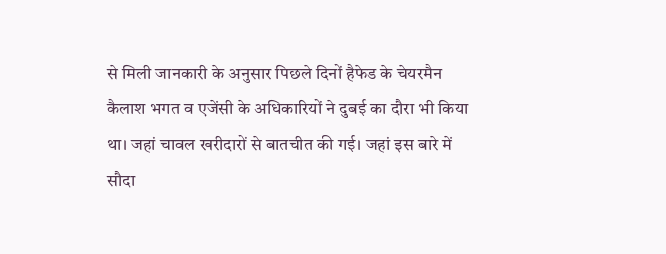से मिली जानकारी के अनुसार पिछले दिनों हैफेड के चेयरमैन कैलाश भगत व एजेंसी के अधिकारियों ने दुबई का दौरा भी किया था। जहां चावल खरीदारों से बातचीत की गई। जहां इस बारे में सौदा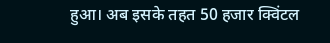हुआ। अब इसके तहत 50 हजार क्विंटल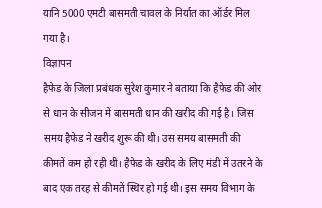यानि 5000 एमटी बासमती चावल के निर्यात का ऑर्डर मिल गया है।
विज्ञापन
हैफेड के जिला प्रबंधक सुरेश कुमार ने बताया कि हैफेड की ओर से धान के सीजन में बासमती धान की खरीद की गई है। जिस समय हैफेड ने खरीद शुरू की थी। उस समय बासमती की कीमतें कम हो रही थी। हैफेड के खरीद के लिए मंडी में उतरने के बाद एक तरह से कीमतें स्थिर हो गई थी। इस समय विभाग के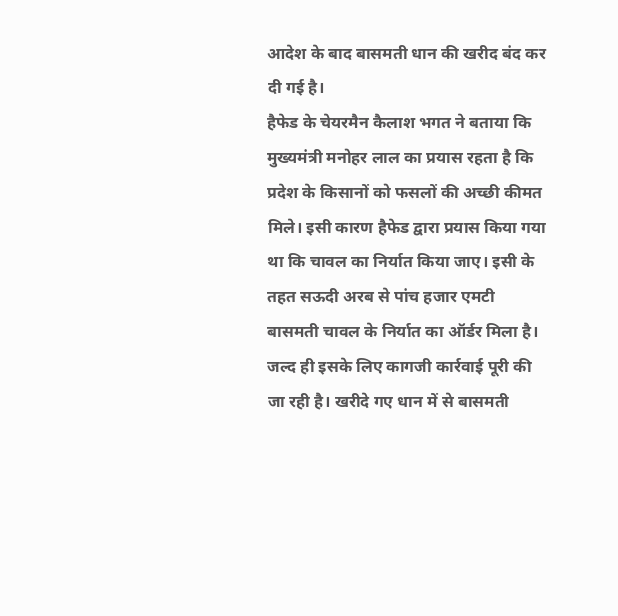आदेश के बाद बासमती धान की खरीद बंद कर दी गई है।
हैफेड के चेयरमैन कैलाश भगत ने बताया कि मुख्यमंत्री मनोहर लाल का प्रयास रहता है कि प्रदेश के किसानों को फसलों की अच्छी कीमत मिले। इसी कारण हैफेड द्वारा प्रयास किया गया था कि चावल का निर्यात किया जाए। इसी के तहत सऊदी अरब से पांच हजार एमटी बासमती चावल के निर्यात का ऑर्डर मिला है। जल्द ही इसके लिए कागजी कार्रवाई पूरी की जा रही है। खरीदे गए धान में से बासमती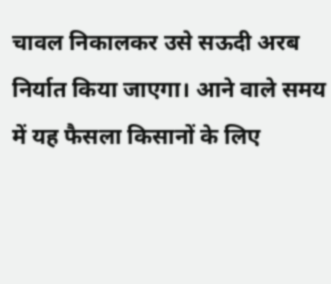चावल निकालकर उसे सऊदी अरब निर्यात किया जाएगा। आने वाले समय में यह फैसला किसानों के लिए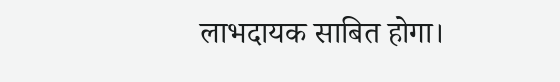लाभदायक साबित होगा।